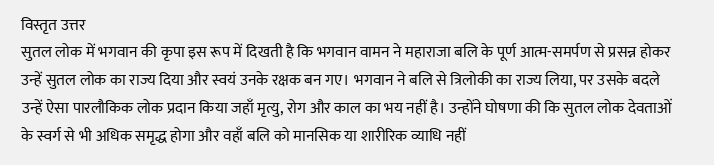विस्तृत उत्तर
सुतल लोक में भगवान की कृपा इस रूप में दिखती है कि भगवान वामन ने महाराजा बलि के पूर्ण आत्म-समर्पण से प्रसन्न होकर उन्हें सुतल लोक का राज्य दिया और स्वयं उनके रक्षक बन गए। भगवान ने बलि से त्रिलोकी का राज्य लिया, पर उसके बदले उन्हें ऐसा पारलौकिक लोक प्रदान किया जहाँ मृत्यु, रोग और काल का भय नहीं है। उन्होंने घोषणा की कि सुतल लोक देवताओं के स्वर्ग से भी अधिक समृद्ध होगा और वहाँ बलि को मानसिक या शारीरिक व्याधि नहीं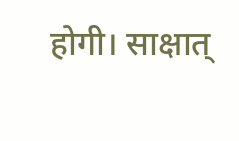होगी। साक्षात्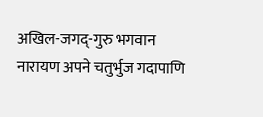अखिल-जगद्-गुरु भगवान नारायण अपने चतुर्भुज गदापाणि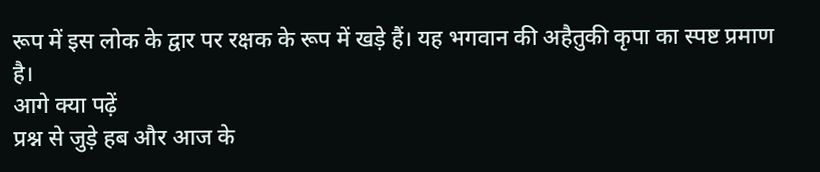रूप में इस लोक के द्वार पर रक्षक के रूप में खड़े हैं। यह भगवान की अहैतुकी कृपा का स्पष्ट प्रमाण है।
आगे क्या पढ़ें
प्रश्न से जुड़े हब और आज के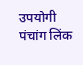उपयोगी पंचांग लिंक